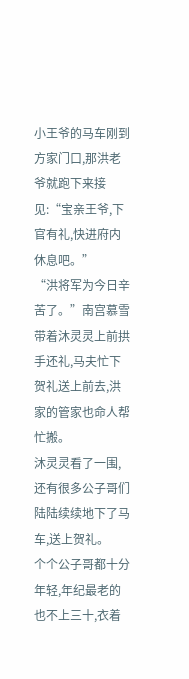小王爷的马车刚到方家门口,那洪老爷就跑下来接见:“宝亲王爷,下官有礼,快进府内休息吧。”
“洪将军为今日辛苦了。”南宫慕雪带着沐灵灵上前拱手还礼,马夫忙下贺礼送上前去,洪家的管家也命人帮忙搬。
沐灵灵看了一围,还有很多公子哥们陆陆续续地下了马车,送上贺礼。
个个公子哥都十分年轻,年纪最老的也不上三十,衣着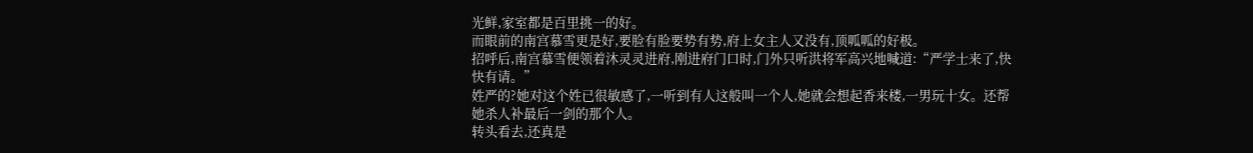光鲜,家室都是百里挑一的好。
而眼前的南宫慕雪更是好,要脸有脸要势有势,府上女主人又没有,顶呱呱的好极。
招呼后,南宫慕雪便领着沐灵灵进府,刚进府门口时,门外只听洪将军高兴地喊道:“严学士来了,快快有请。”
姓严的?她对这个姓已很敏感了,一听到有人这般叫一个人,她就会想起香来楼,一男玩十女。还帮她杀人补最后一剑的那个人。
转头看去,还真是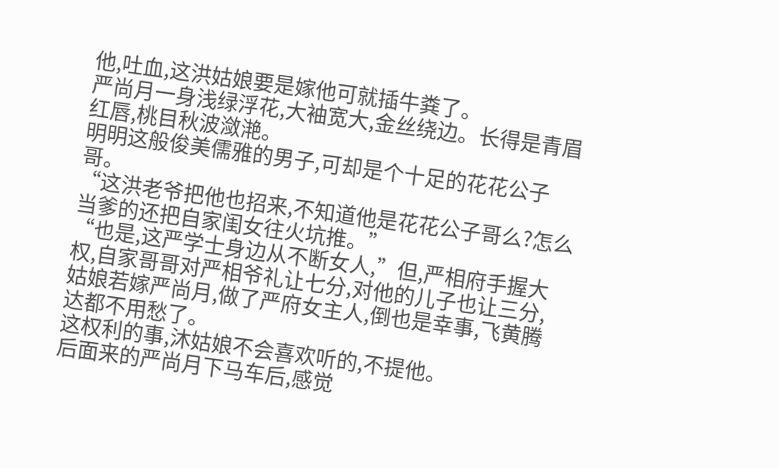他,吐血,这洪姑娘要是嫁他可就插牛粪了。
严尚月一身浅绿浮花,大袖宽大,金丝绕边。长得是青眉红唇,桃目秋波潋滟。
明明这般俊美儒雅的男子,可却是个十足的花花公子哥。
“这洪老爷把他也招来,不知道他是花花公子哥么?怎么当爹的还把自家闺女往火坑推。”
“也是,这严学士身边从不断女人,”但,严相府手握大权,自家哥哥对严相爷礼让七分,对他的儿子也让三分,姑娘若嫁严尚月,做了严府女主人,倒也是幸事,飞黄腾达都不用愁了。
这权利的事,沐姑娘不会喜欢听的,不提他。
后面来的严尚月下马车后,感觉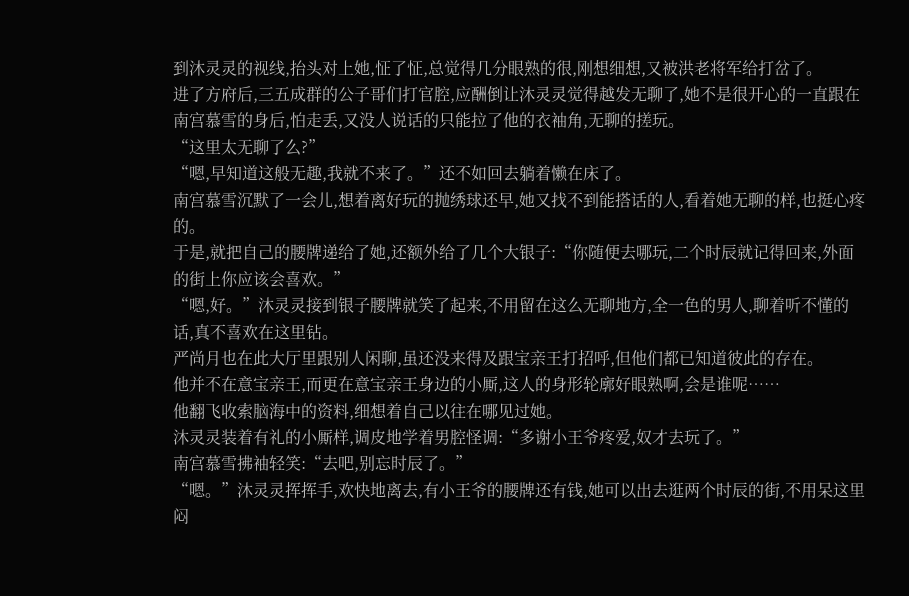到沐灵灵的视线,抬头对上她,怔了怔,总觉得几分眼熟的很,刚想细想,又被洪老将军给打岔了。
进了方府后,三五成群的公子哥们打官腔,应酬倒让沐灵灵觉得越发无聊了,她不是很开心的一直跟在南宫慕雪的身后,怕走丢,又没人说话的只能拉了他的衣袖角,无聊的搓玩。
“这里太无聊了么?”
“嗯,早知道这般无趣,我就不来了。”还不如回去躺着懒在床了。
南宫慕雪沉默了一会儿,想着离好玩的抛绣球还早,她又找不到能搭话的人,看着她无聊的样,也挺心疼的。
于是,就把自己的腰牌递给了她,还额外给了几个大银子:“你随便去哪玩,二个时辰就记得回来,外面的街上你应该会喜欢。”
“嗯,好。”沐灵灵接到银子腰牌就笑了起来,不用留在这么无聊地方,全一色的男人,聊着听不懂的话,真不喜欢在这里钻。
严尚月也在此大厅里跟别人闲聊,虽还没来得及跟宝亲王打招呼,但他们都已知道彼此的存在。
他并不在意宝亲王,而更在意宝亲王身边的小厮,这人的身形轮廓好眼熟啊,会是谁呢……
他翻飞收索脑海中的资料,细想着自己以往在哪见过她。
沐灵灵装着有礼的小厮样,调皮地学着男腔怪调:“多谢小王爷疼爱,奴才去玩了。”
南宫慕雪拂袖轻笑:“去吧,别忘时辰了。”
“嗯。”沐灵灵挥挥手,欢快地离去,有小王爷的腰牌还有钱,她可以出去逛两个时辰的街,不用呆这里闷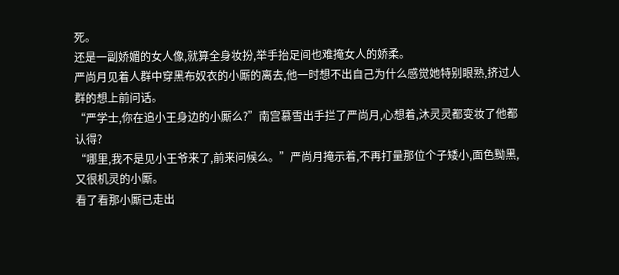死。
还是一副娇媚的女人像,就算全身妆扮,举手抬足间也难掩女人的娇柔。
严尚月见着人群中穿黑布奴衣的小厮的离去,他一时想不出自己为什么感觉她特别眼熟,挤过人群的想上前问话。
“严学士,你在追小王身边的小厮么?”南宫慕雪出手拦了严尚月,心想着,沐灵灵都变妆了他都认得?
“哪里,我不是见小王爷来了,前来问候么。”严尚月掩示着,不再打量那位个子矮小,面色黝黑,又很机灵的小厮。
看了看那小厮已走出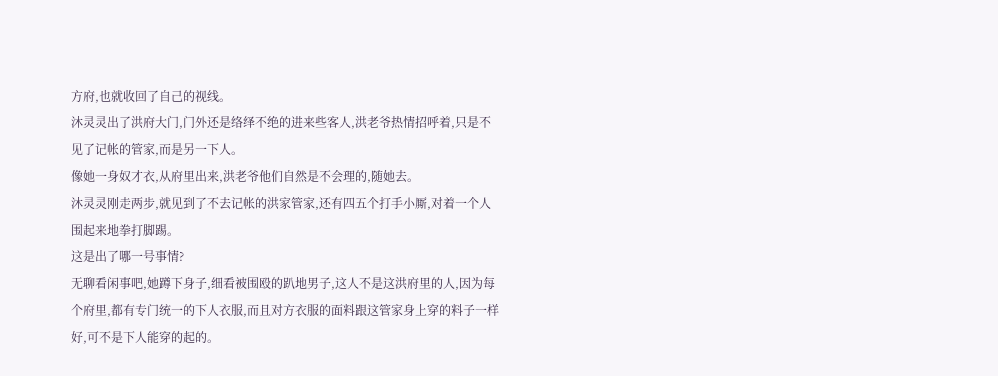方府,也就收回了自己的视线。
沐灵灵出了洪府大门,门外还是络绎不绝的进来些客人,洪老爷热情招呼着,只是不见了记帐的管家,而是另一下人。
像她一身奴才衣,从府里出来,洪老爷他们自然是不会理的,随她去。
沐灵灵刚走两步,就见到了不去记帐的洪家管家,还有四五个打手小厮,对着一个人围起来地拳打脚踢。
这是出了哪一号事情?
无聊看闲事吧,她蹲下身子,细看被围殴的趴地男子,这人不是这洪府里的人,因为每个府里,都有专门统一的下人衣服,而且对方衣服的面料跟这管家身上穿的料子一样好,可不是下人能穿的起的。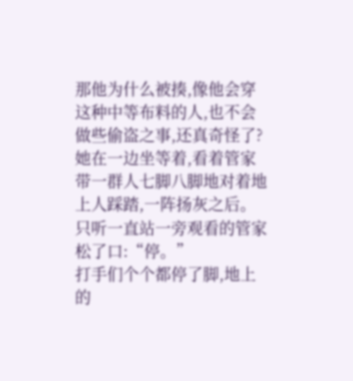那他为什么被揍,像他会穿这种中等布料的人,也不会做些偷盗之事,还真奇怪了?
她在一边坐等着,看着管家带一群人七脚八脚地对着地上人踩踏,一阵扬灰之后。
只听一直站一旁观看的管家松了口:“停。”
打手们个个都停了脚,地上的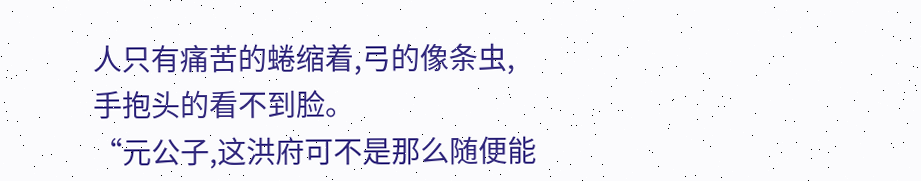人只有痛苦的蜷缩着,弓的像条虫,手抱头的看不到脸。
“元公子,这洪府可不是那么随便能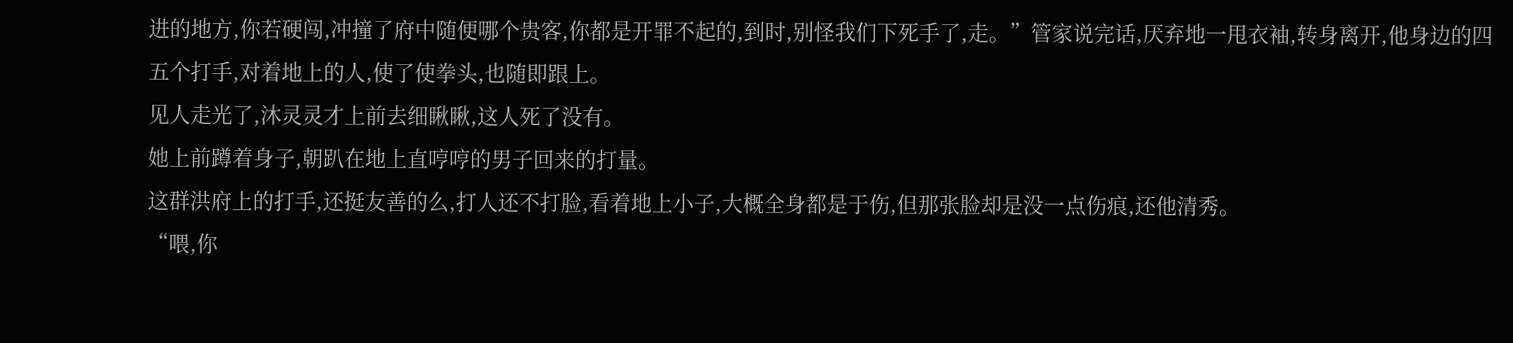进的地方,你若硬闯,冲撞了府中随便哪个贵客,你都是开罪不起的,到时,别怪我们下死手了,走。”管家说完话,厌弃地一甩衣袖,转身离开,他身边的四五个打手,对着地上的人,使了使拳头,也随即跟上。
见人走光了,沐灵灵才上前去细瞅瞅,这人死了没有。
她上前蹲着身子,朝趴在地上直哼哼的男子回来的打量。
这群洪府上的打手,还挺友善的么,打人还不打脸,看着地上小子,大概全身都是于伤,但那张脸却是没一点伤痕,还他清秀。
“喂,你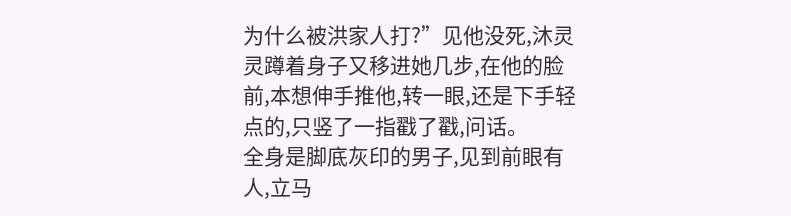为什么被洪家人打?”见他没死,沐灵灵蹲着身子又移进她几步,在他的脸前,本想伸手推他,转一眼,还是下手轻点的,只竖了一指戳了戳,问话。
全身是脚底灰印的男子,见到前眼有人,立马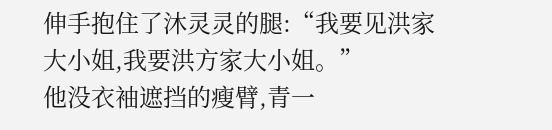伸手抱住了沐灵灵的腿:“我要见洪家大小姐,我要洪方家大小姐。”
他没衣袖遮挡的瘦臂,青一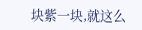块紫一块,就这么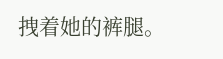拽着她的裤腿。